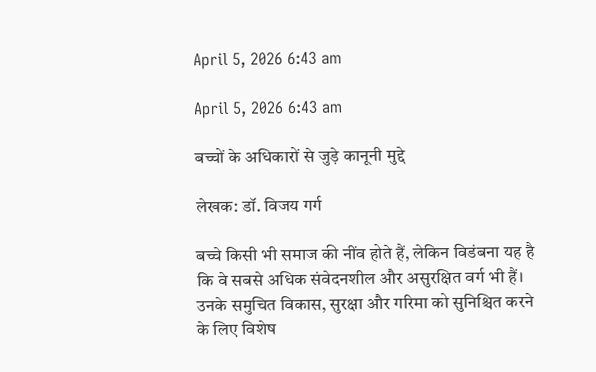April 5, 2026 6:43 am

April 5, 2026 6:43 am

बच्चों के अधिकारों से जुड़े कानूनी मुद्दे

लेखक: डॉ. विजय गर्ग

बच्चे किसी भी समाज की नींव होते हैं, लेकिन विडंबना यह है कि वे सबसे अधिक संवेदनशील और असुरक्षित वर्ग भी हैं। उनके समुचित विकास, सुरक्षा और गरिमा को सुनिश्चित करने के लिए विशेष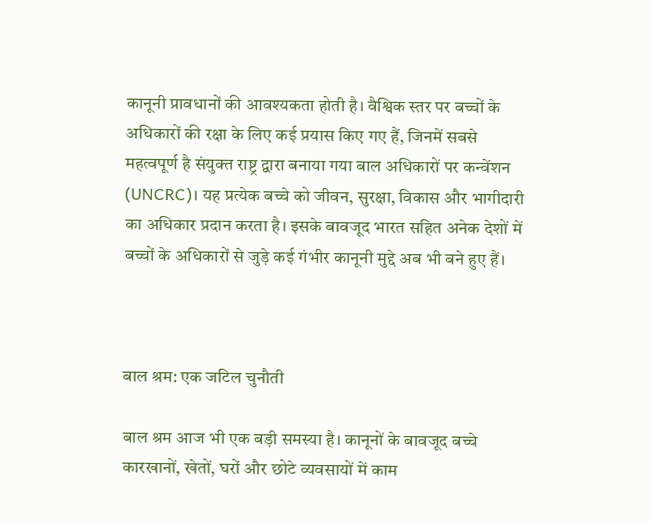कानूनी प्रावधानों की आवश्यकता होती है। वैश्विक स्तर पर बच्चों के अधिकारों की रक्षा के लिए कई प्रयास किए गए हैं, जिनमें सबसे महत्वपूर्ण है संयुक्त राष्ट्र द्वारा बनाया गया बाल अधिकारों पर कन्वेंशन (UNCRC)। यह प्रत्येक बच्चे को जीवन, सुरक्षा, विकास और भागीदारी का अधिकार प्रदान करता है। इसके बावजूद भारत सहित अनेक देशों में बच्चों के अधिकारों से जुड़े कई गंभीर कानूनी मुद्दे अब भी बने हुए हैं।



बाल श्रम: एक जटिल चुनौती

बाल श्रम आज भी एक बड़ी समस्या है। कानूनों के बावजूद बच्चे कारखानों, खेतों, घरों और छोटे व्यवसायों में काम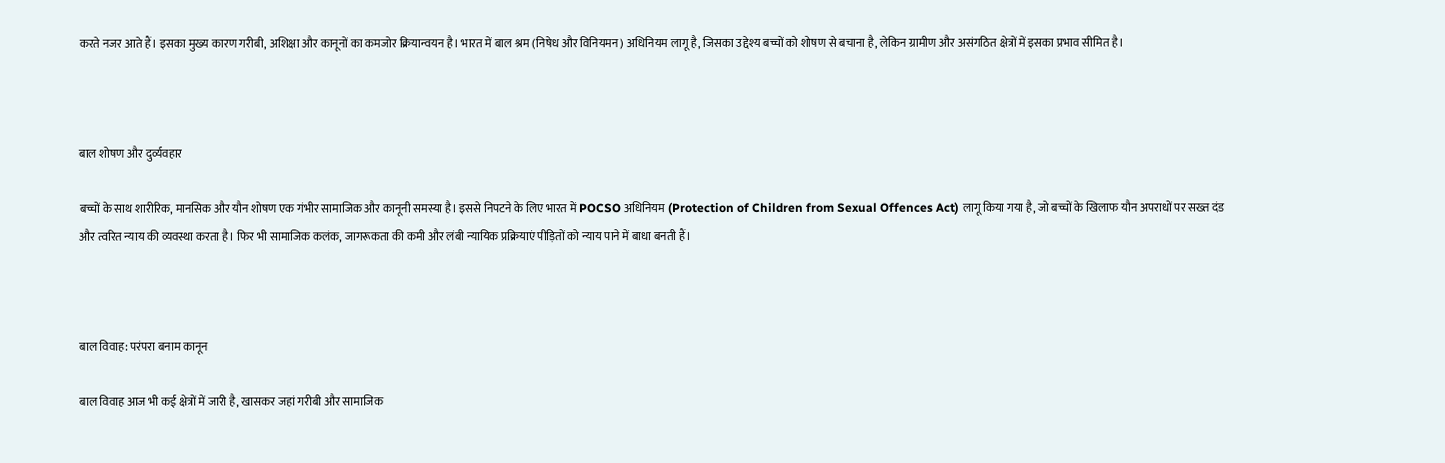करते नजर आते हैं। इसका मुख्य कारण गरीबी, अशिक्षा और कानूनों का कमजोर क्रियान्वयन है। भारत में बाल श्रम (निषेध और विनियमन) अधिनियम लागू है, जिसका उद्देश्य बच्चों को शोषण से बचाना है, लेकिन ग्रामीण और असंगठित क्षेत्रों में इसका प्रभाव सीमित है।



बाल शोषण और दुर्व्यवहार

बच्चों के साथ शारीरिक, मानसिक और यौन शोषण एक गंभीर सामाजिक और कानूनी समस्या है। इससे निपटने के लिए भारत में POCSO अधिनियम (Protection of Children from Sexual Offences Act) लागू किया गया है, जो बच्चों के खिलाफ यौन अपराधों पर सख्त दंड और त्वरित न्याय की व्यवस्था करता है। फिर भी सामाजिक कलंक, जागरूकता की कमी और लंबी न्यायिक प्रक्रियाएं पीड़ितों को न्याय पाने में बाधा बनती हैं।



बाल विवाह: परंपरा बनाम कानून

बाल विवाह आज भी कई क्षेत्रों में जारी है, खासकर जहां गरीबी और सामाजिक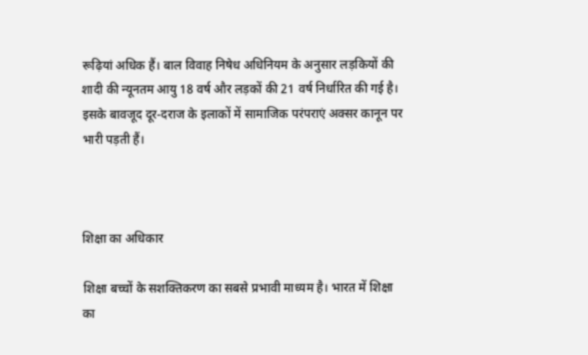रूढ़ियां अधिक हैं। बाल विवाह निषेध अधिनियम के अनुसार लड़कियों की शादी की न्यूनतम आयु 18 वर्ष और लड़कों की 21 वर्ष निर्धारित की गई है। इसके बावजूद दूर-दराज के इलाकों में सामाजिक परंपराएं अक्सर कानून पर भारी पड़ती हैं।



शिक्षा का अधिकार

शिक्षा बच्चों के सशक्तिकरण का सबसे प्रभावी माध्यम है। भारत में शिक्षा का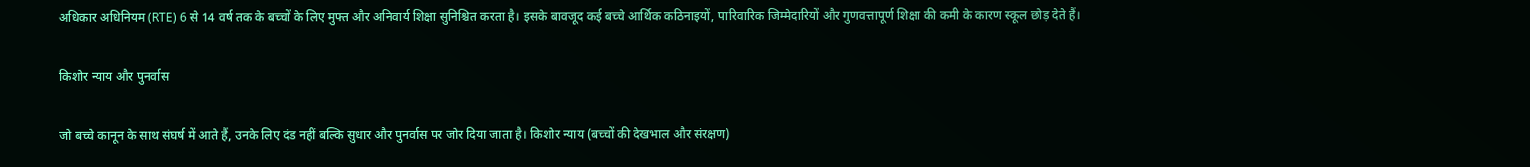अधिकार अधिनियम (RTE) 6 से 14 वर्ष तक के बच्चों के लिए मुफ्त और अनिवार्य शिक्षा सुनिश्चित करता है। इसके बावजूद कई बच्चे आर्थिक कठिनाइयों, पारिवारिक जिम्मेदारियों और गुणवत्तापूर्ण शिक्षा की कमी के कारण स्कूल छोड़ देते हैं।

किशोर न्याय और पुनर्वास

जो बच्चे कानून के साथ संघर्ष में आते हैं, उनके लिए दंड नहीं बल्कि सुधार और पुनर्वास पर जोर दिया जाता है। किशोर न्याय (बच्चों की देखभाल और संरक्षण)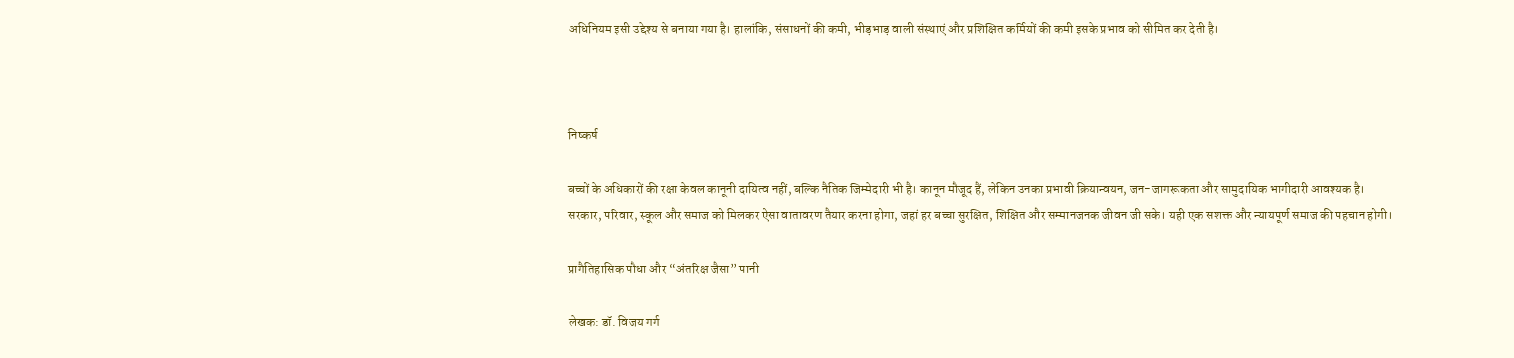अधिनियम इसी उद्देश्य से बनाया गया है। हालांकि, संसाधनों की कमी, भीड़भाड़ वाली संस्थाएं और प्रशिक्षित कर्मियों की कमी इसके प्रभाव को सीमित कर देती है।



निष्कर्ष

बच्चों के अधिकारों की रक्षा केवल कानूनी दायित्व नहीं, बल्कि नैतिक जिम्मेदारी भी है। कानून मौजूद हैं, लेकिन उनका प्रभावी क्रियान्वयन, जन-जागरूकता और सामुदायिक भागीदारी आवश्यक है। सरकार, परिवार, स्कूल और समाज को मिलकर ऐसा वातावरण तैयार करना होगा, जहां हर बच्चा सुरक्षित, शिक्षित और सम्मानजनक जीवन जी सके। यही एक सशक्त और न्यायपूर्ण समाज की पहचान होगी।

प्रागैतिहासिक पौधा और “अंतरिक्ष जैसा” पानी

लेखक: डॉ. विजय गर्ग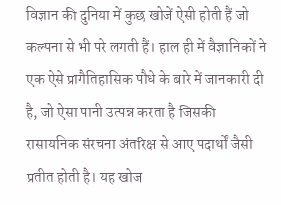विज्ञान की दुनिया में कुछ खोजें ऐसी होती हैं जो कल्पना से भी परे लगती हैं। हाल ही में वैज्ञानिकों ने एक ऐसे प्रागैतिहासिक पौधे के बारे में जानकारी दी है, जो ऐसा पानी उत्पन्न करता है जिसकी रासायनिक संरचना अंतरिक्ष से आए पदार्थों जैसी प्रतीत होती है। यह खोज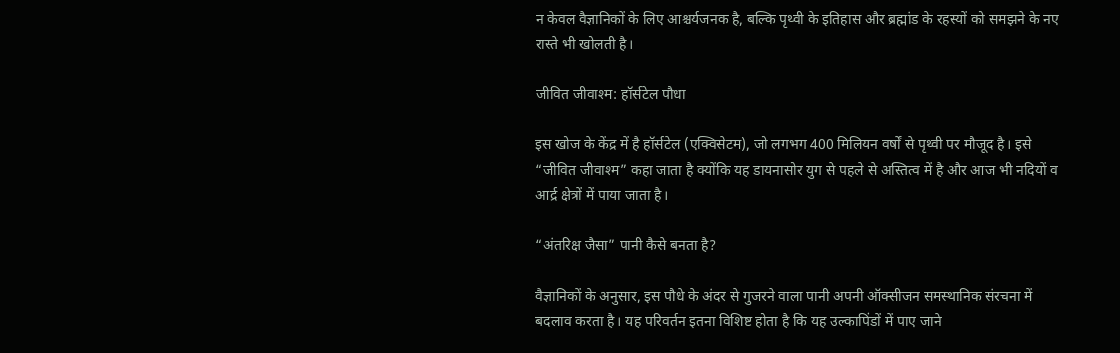न केवल वैज्ञानिकों के लिए आश्चर्यजनक है, बल्कि पृथ्वी के इतिहास और ब्रह्मांड के रहस्यों को समझने के नए रास्ते भी खोलती है।

जीवित जीवाश्म: हॉर्सटेल पौधा

इस खोज के केंद्र में है हॉर्सटेल (एक्विसेटम), जो लगभग 400 मिलियन वर्षों से पृथ्वी पर मौजूद है। इसे “जीवित जीवाश्म” कहा जाता है क्योंकि यह डायनासोर युग से पहले से अस्तित्व में है और आज भी नदियों व आर्द्र क्षेत्रों में पाया जाता है।

“अंतरिक्ष जैसा” पानी कैसे बनता है?

वैज्ञानिकों के अनुसार, इस पौधे के अंदर से गुजरने वाला पानी अपनी ऑक्सीजन समस्थानिक संरचना में बदलाव करता है। यह परिवर्तन इतना विशिष्ट होता है कि यह उल्कापिंडों में पाए जाने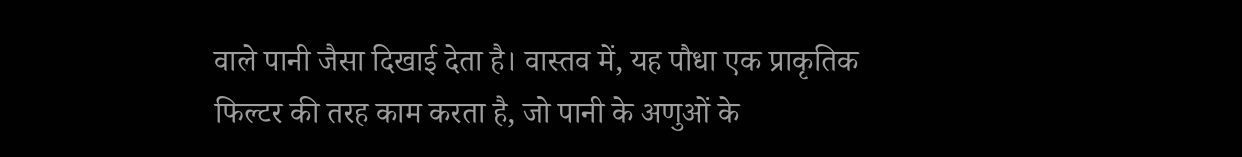वाले पानी जैसा दिखाई देता है। वास्तव में, यह पौधा एक प्राकृतिक फिल्टर की तरह काम करता है, जो पानी के अणुओं के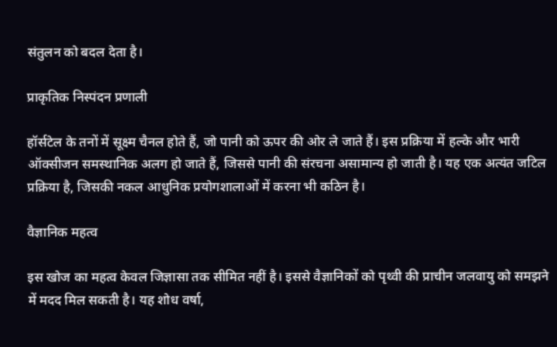संतुलन को बदल देता है।

प्राकृतिक निस्पंदन प्रणाली

हॉर्सटेल के तनों में सूक्ष्म चैनल होते हैं, जो पानी को ऊपर की ओर ले जाते हैं। इस प्रक्रिया में हल्के और भारी ऑक्सीजन समस्थानिक अलग हो जाते हैं, जिससे पानी की संरचना असामान्य हो जाती है। यह एक अत्यंत जटिल प्रक्रिया है, जिसकी नकल आधुनिक प्रयोगशालाओं में करना भी कठिन है।

वैज्ञानिक महत्व

इस खोज का महत्व केवल जिज्ञासा तक सीमित नहीं है। इससे वैज्ञानिकों को पृथ्वी की प्राचीन जलवायु को समझने में मदद मिल सकती है। यह शोध वर्षा,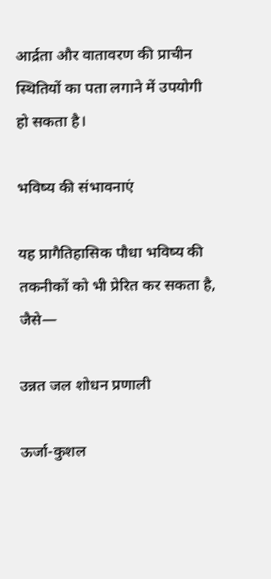आर्द्रता और वातावरण की प्राचीन स्थितियों का पता लगाने में उपयोगी हो सकता है।

भविष्य की संभावनाएं

यह प्रागैतिहासिक पौधा भविष्य की तकनीकों को भी प्रेरित कर सकता है, जैसे—

उन्नत जल शोधन प्रणाली

ऊर्जा-कुशल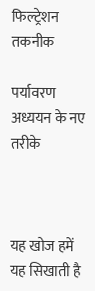फिल्ट्रेशन तकनीक

पर्यावरण अध्ययन के नए तरीके



यह खोज हमें यह सिखाती है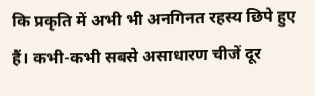कि प्रकृति में अभी भी अनगिनत रहस्य छिपे हुए हैं। कभी-कभी सबसे असाधारण चीजें दूर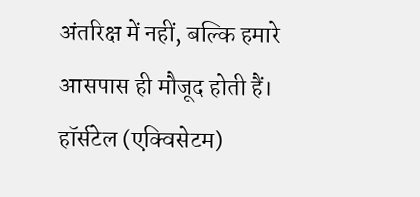अंतरिक्ष में नहीं, बल्कि हमारे आसपास ही मौजूद होती हैं। हॉर्सटेल (एक्विसेटम)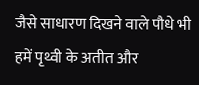जैसे साधारण दिखने वाले पौधे भी हमें पृथ्वी के अतीत और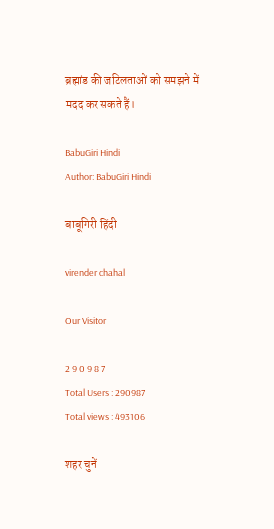ब्रह्मांड की जटिलताओं को समझने में मदद कर सकते हैं।

BabuGiri Hindi
Author: BabuGiri Hindi

बाबूगिरी हिंदी

virender chahal

Our Visitor

2 9 0 9 8 7
Total Users : 290987
Total views : 493106

शहर चुनें